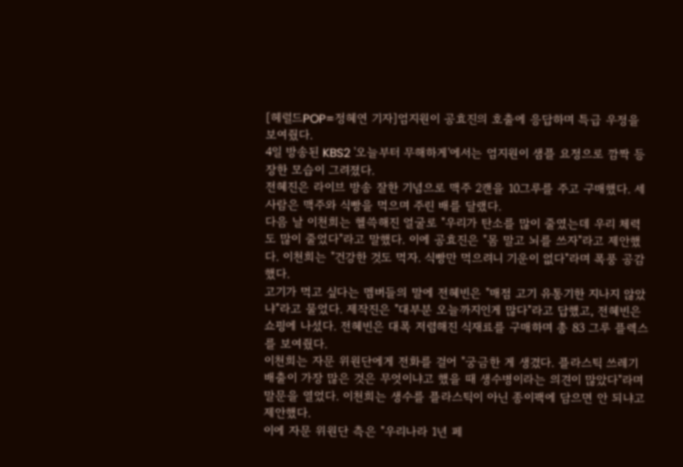[헤럴드POP=정혜연 기자]엄지원이 공효진의 호출에 응답하며 특급 우정을 보여줬다.
4일 방송된 KBS2 '오늘부터 무해하게'에서는 엄지원이 샘플 요정으로 깜짝 등장한 모습이 그려졌다.
전혜진은 라이브 방송 잘한 기념으로 맥주 2캔을 10그루를 주고 구매했다. 세 사람은 맥주와 식빵을 먹으며 주린 배를 달랬다.
다음 날 이천희는 헬쓱해진 얼굴로 "우리가 탄소를 많이 줄였는데 우리 체력도 많이 줄었다"라고 말했다. 이에 공효진은 "몸 말고 뇌를 쓰자"라고 제안했다. 이천희는 "건강한 것도 먹자. 식빵만 먹으려니 기운이 없다"라며 폭풍 공감했다.
고기가 먹고 싶다는 멤버들의 말에 전혜빈은 "매점 고기 유통기한 지나지 않았냐"라고 물었다. 제작진은 "대부분 오늘까지인게 많다"라고 답했고, 전혜빈은 쇼핑에 나섰다. 전혜빈은 대폭 저렴해진 식재료를 구매하며 총 83 그루 플렉스를 보여줬다.
이천희는 자문 위원단에게 전화를 걸어 "궁금한 게 생겼다. 플라스틱 쓰레기 배출이 가장 많은 것은 무엇이냐고 했을 때 생수병이라는 의견이 많았다"라며 말문을 열었다. 이천희는 생수를 플라스틱이 아닌 종이팩에 담으면 안 되냐고 제안했다.
이에 자문 위원단 측은 "우리나라 1년 페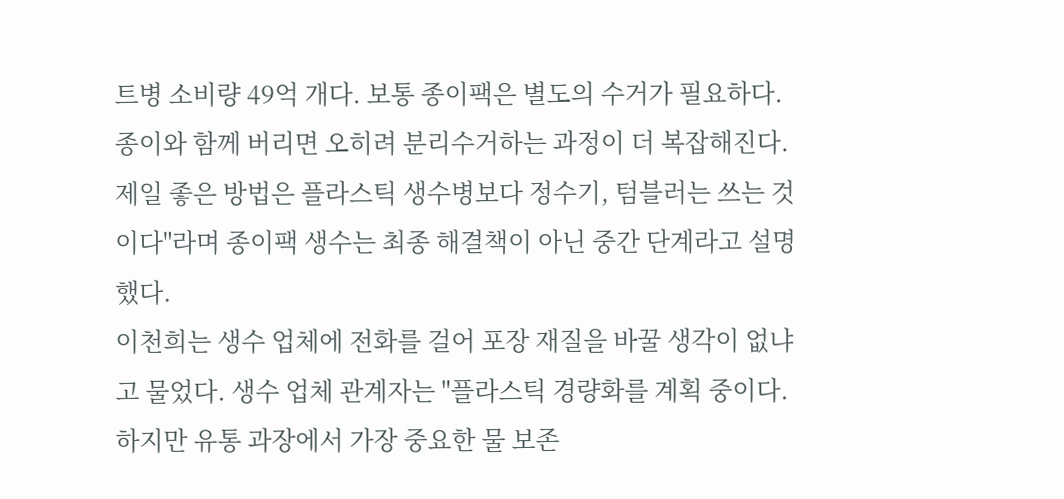트병 소비량 49억 개다. 보통 종이팩은 별도의 수거가 필요하다. 종이와 함께 버리면 오히려 분리수거하는 과정이 더 복잡해진다. 제일 좋은 방법은 플라스틱 생수병보다 정수기, 텀블러는 쓰는 것이다"라며 종이팩 생수는 최종 해결책이 아닌 중간 단계라고 설명했다.
이천희는 생수 업체에 전화를 걸어 포장 재질을 바꿀 생각이 없냐고 물었다. 생수 업체 관계자는 "플라스틱 경량화를 계획 중이다. 하지만 유통 과장에서 가장 중요한 물 보존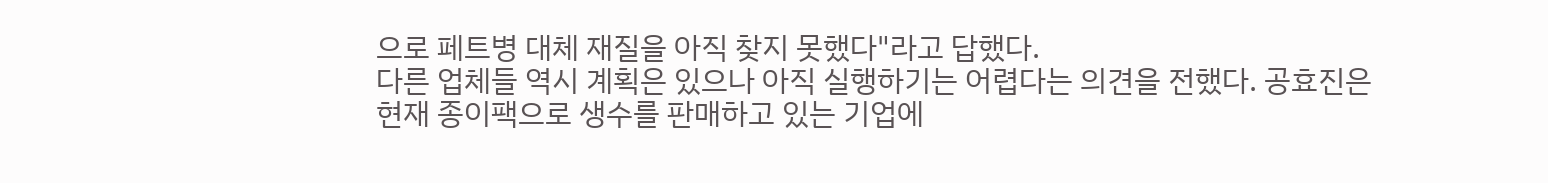으로 페트병 대체 재질을 아직 찾지 못했다"라고 답했다.
다른 업체들 역시 계획은 있으나 아직 실행하기는 어렵다는 의견을 전했다. 공효진은 현재 종이팩으로 생수를 판매하고 있는 기업에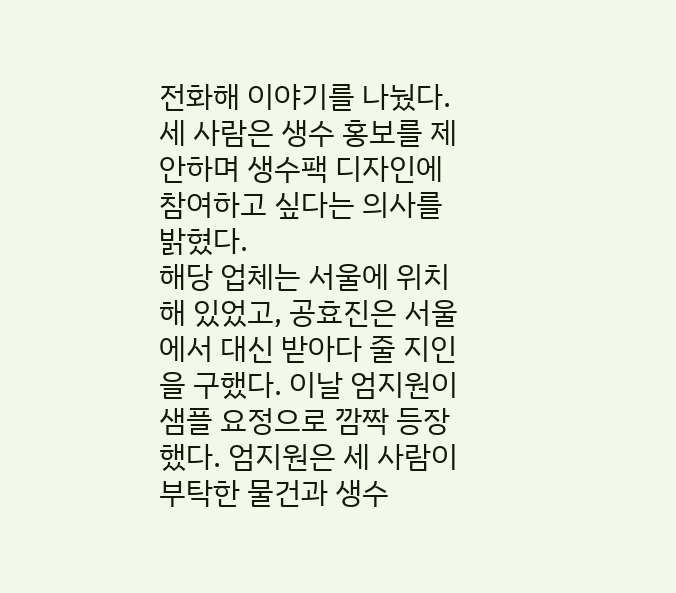전화해 이야기를 나눴다. 세 사람은 생수 홍보를 제안하며 생수팩 디자인에 참여하고 싶다는 의사를 밝혔다.
해당 업체는 서울에 위치해 있었고, 공효진은 서울에서 대신 받아다 줄 지인을 구했다. 이날 엄지원이 샘플 요정으로 깜짝 등장했다. 엄지원은 세 사람이 부탁한 물건과 생수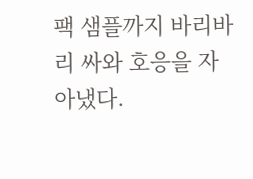팩 샘플까지 바리바리 싸와 호응을 자아냈다.